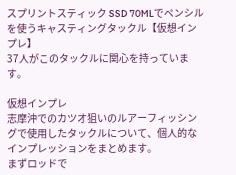スプリントスティック SSD 70MLでペンシルを使うキャスティングタックル【仮想インプレ】
37人がこのタックルに関心を持っています。

仮想インプレ
志摩沖でのカツオ狙いのルアーフィッシングで使用したタックルについて、個人的なインプレッションをまとめます。
まずロッドで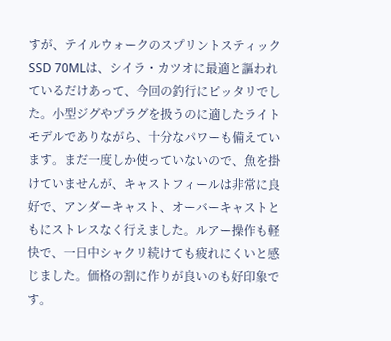すが、テイルウォークのスプリントスティック SSD 70MLは、シイラ・カツオに最適と謳われているだけあって、今回の釣行にピッタリでした。小型ジグやプラグを扱うのに適したライトモデルでありながら、十分なパワーも備えています。まだ一度しか使っていないので、魚を掛けていませんが、キャストフィールは非常に良好で、アンダーキャスト、オーバーキャストともにストレスなく行えました。ルアー操作も軽快で、一日中シャクリ続けても疲れにくいと感じました。価格の割に作りが良いのも好印象です。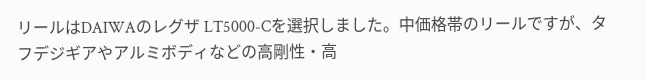リールはDAIWAのレグザ LT5000-Cを選択しました。中価格帯のリールですが、タフデジギアやアルミボディなどの高剛性・高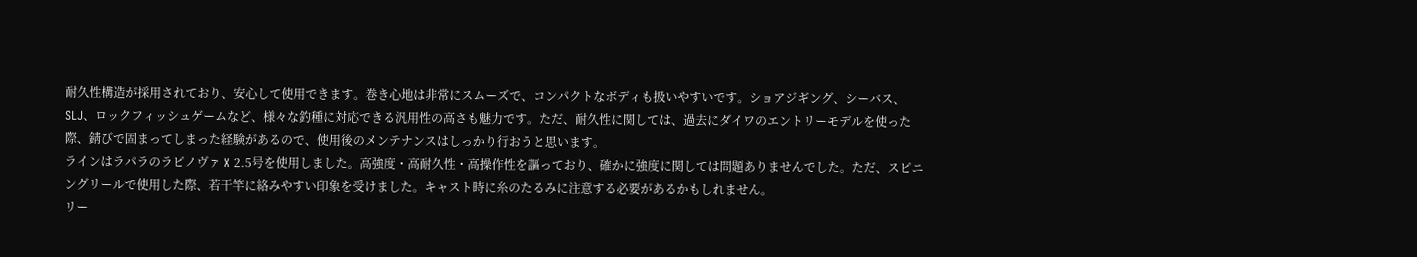耐久性構造が採用されており、安心して使用できます。巻き心地は非常にスムーズで、コンパクトなボディも扱いやすいです。ショアジギング、シーバス、SLJ、ロックフィッシュゲームなど、様々な釣種に対応できる汎用性の高さも魅力です。ただ、耐久性に関しては、過去にダイワのエントリーモデルを使った際、錆びで固まってしまった経験があるので、使用後のメンテナンスはしっかり行おうと思います。
ラインはラパラのラピノヴァ X 2.5号を使用しました。高強度・高耐久性・高操作性を謳っており、確かに強度に関しては問題ありませんでした。ただ、スピニングリールで使用した際、若干竿に絡みやすい印象を受けました。キャスト時に糸のたるみに注意する必要があるかもしれません。
リー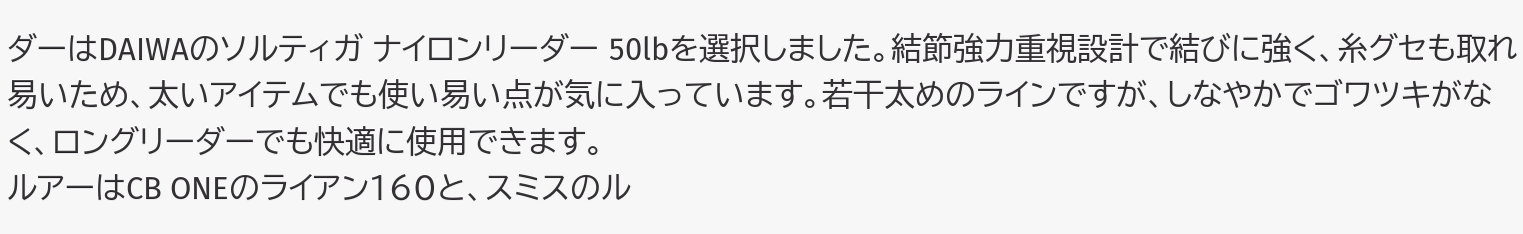ダーはDAIWAのソルティガ ナイロンリーダー 50lbを選択しました。結節強力重視設計で結びに強く、糸グセも取れ易いため、太いアイテムでも使い易い点が気に入っています。若干太めのラインですが、しなやかでゴワツキがなく、ロングリーダーでも快適に使用できます。
ルアーはCB ONEのライアン160と、スミスのル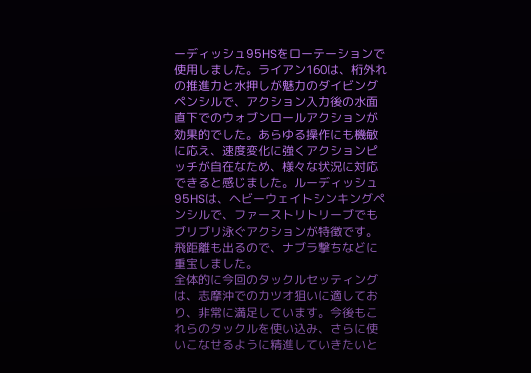ーディッシュ95HSをローテーションで使用しました。ライアン160は、桁外れの推進力と水押しが魅力のダイビングペンシルで、アクション入力後の水面直下でのウォブンロールアクションが効果的でした。あらゆる操作にも機敏に応え、速度変化に強くアクションピッチが自在なため、様々な状況に対応できると感じました。ルーディッシュ95HSは、ヘビーウェイトシンキングペンシルで、ファーストリトリーブでもブリブリ泳ぐアクションが特徴です。飛距離も出るので、ナブラ撃ちなどに重宝しました。
全体的に今回のタックルセッティングは、志摩沖でのカツオ狙いに適しており、非常に満足しています。今後もこれらのタックルを使い込み、さらに使いこなせるように精進していきたいと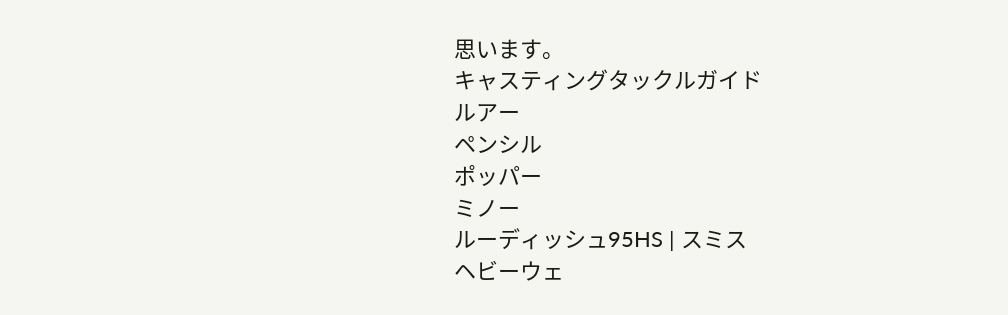思います。
キャスティングタックルガイド
ルアー
ペンシル
ポッパー
ミノー
ルーディッシュ95HS | スミス
ヘビーウェ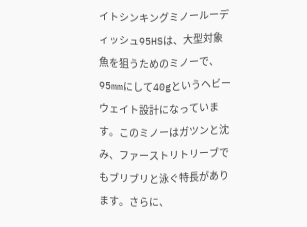イトシンキングミノールーディッシュ95HSは、大型対象魚を狙うためのミノーで、95mmにして40gというヘビーウェイト設計になっています。このミノーはガツンと沈み、ファーストリトリーブでもブリブリと泳ぐ特長があります。さらに、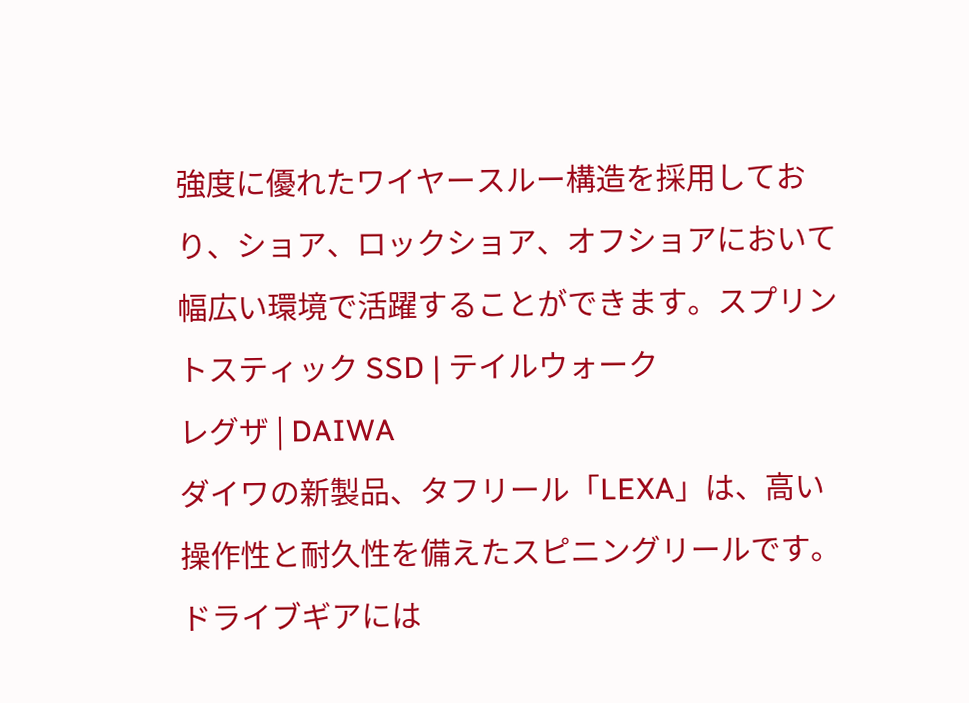強度に優れたワイヤースルー構造を採用しており、ショア、ロックショア、オフショアにおいて幅広い環境で活躍することができます。スプリントスティック SSD | テイルウォーク
レグザ | DAIWA
ダイワの新製品、タフリール「LEXA」は、高い操作性と耐久性を備えたスピニングリールです。ドライブギアには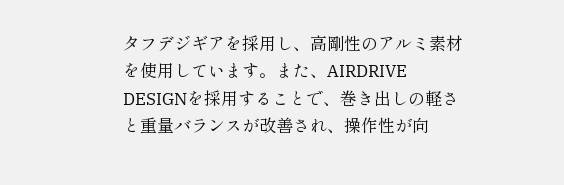タフデジギアを採用し、高剛性のアルミ素材を使用しています。また、AIRDRIVE DESIGNを採用することで、巻き出しの軽さと重量バランスが改善され、操作性が向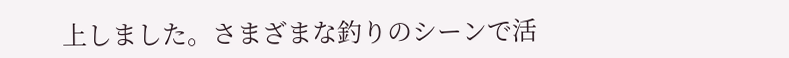上しました。さまざまな釣りのシーンで活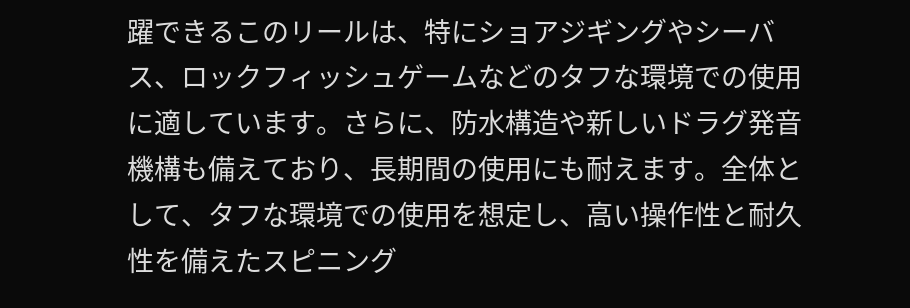躍できるこのリールは、特にショアジギングやシーバス、ロックフィッシュゲームなどのタフな環境での使用に適しています。さらに、防水構造や新しいドラグ発音機構も備えており、長期間の使用にも耐えます。全体として、タフな環境での使用を想定し、高い操作性と耐久性を備えたスピニング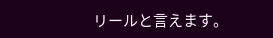リールと言えます。